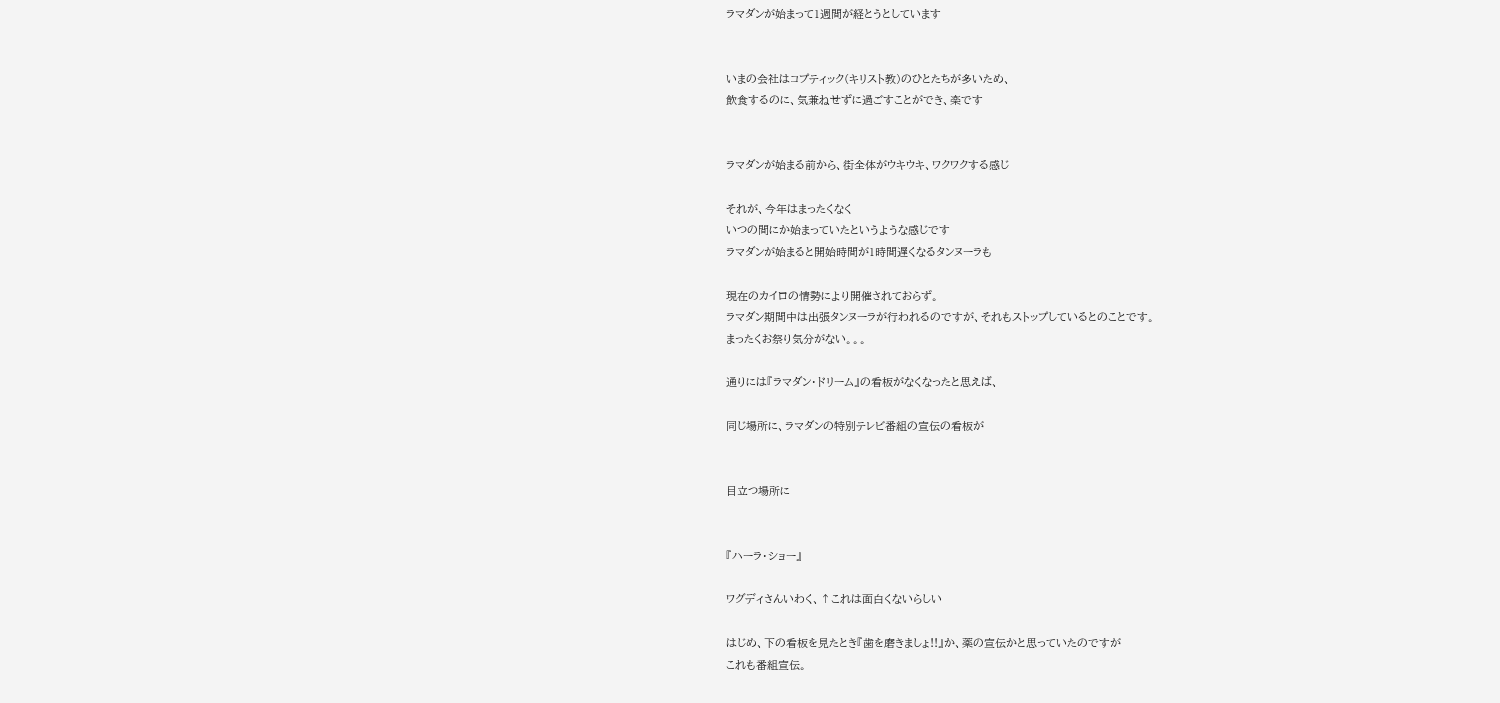ラマダンが始まって1週間が経とうとしています


いまの会社はコプティック(キリスト教)のひとたちが多いため、
飲食するのに、気兼ねせずに過ごすことができ、楽です


ラマダンが始まる前から、街全体がウキウキ、ワクワクする感じ

それが、今年はまったくなく
いつの間にか始まっていたというような感じです
ラマダンが始まると開始時間が1時間遅くなるタンヌーラも

現在のカイロの情勢により開催されておらず。
ラマダン期間中は出張タンヌーラが行われるのですが、それもストップしているとのことです。
まったくお祭り気分がない。。。

通りには『ラマダン・ドリーム』の看板がなくなったと思えば、

同じ場所に、ラマダンの特別テレビ番組の宣伝の看板が


目立つ場所に


『ハーラ・ショー』

ワグディさんいわく、↑これは面白くないらしい

はじめ、下の看板を見たとき『歯を磨きましょ!!』か、薬の宣伝かと思っていたのですが
これも番組宣伝。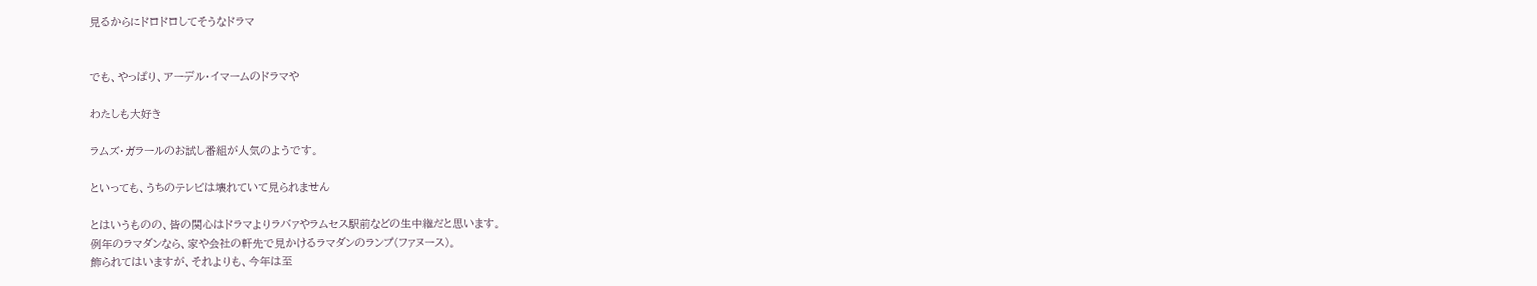見るからにドロドロしてそうなドラマ


でも、やっぱり、アーデル・イマームのドラマや

わたしも大好き

ラムズ・ガラールのお試し番組が人気のようです。

といっても、うちのテレビは壊れていて見られません

とはいうものの、皆の関心はドラマよりラバァやラムセス駅前などの生中継だと思います。
例年のラマダンなら、家や会社の軒先で見かけるラマダンのランプ(ファヌース)。
飾られてはいますが、それよりも、今年は至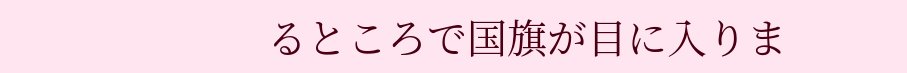るところで国旗が目に入りま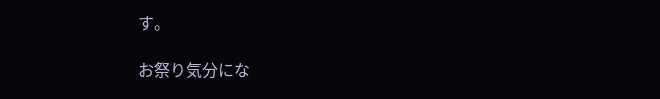す。

お祭り気分にな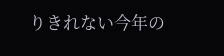りきれない今年の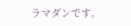ラマダンです。